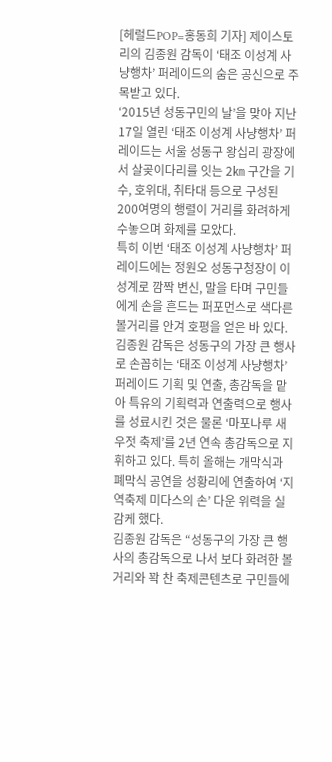[헤럴드POP=홍동희 기자] 제이스토리의 김종원 감독이 ‘태조 이성계 사냥행차’ 퍼레이드의 숨은 공신으로 주목받고 있다.
‘2015년 성동구민의 날’을 맞아 지난 17일 열린 ‘태조 이성계 사냥행차’ 퍼레이드는 서울 성동구 왕십리 광장에서 살곶이다리를 잇는 2㎞ 구간을 기수, 호위대, 취타대 등으로 구성된 200여명의 행렬이 거리를 화려하게 수놓으며 화제를 모았다.
특히 이번 ‘태조 이성계 사냥행차’ 퍼레이드에는 정원오 성동구청장이 이성계로 깜짝 변신, 말을 타며 구민들에게 손을 흔드는 퍼포먼스로 색다른 볼거리를 안겨 호평을 얻은 바 있다.
김종원 감독은 성동구의 가장 큰 행사로 손꼽히는 ‘태조 이성계 사냥행차’ 퍼레이드 기획 및 연출, 총감독을 맡아 특유의 기획력과 연출력으로 행사를 성료시킨 것은 물론 ‘마포나루 새우젓 축제’를 2년 연속 총감독으로 지휘하고 있다. 특히 올해는 개막식과 폐막식 공연을 성황리에 연출하여 ‘지역축제 미다스의 손’ 다운 위력을 실감케 했다.
김종원 감독은 “성동구의 가장 큰 행사의 총감독으로 나서 보다 화려한 볼거리와 꽉 찬 축제콘텐츠로 구민들에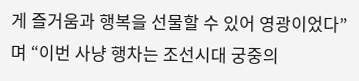게 즐거움과 행복을 선물할 수 있어 영광이었다”며 “이번 사냥 행차는 조선시대 궁중의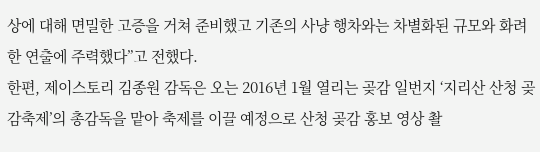상에 대해 면밀한 고증을 거쳐 준비했고 기존의 사냥 행차와는 차별화된 규모와 화려한 연출에 주력했다”고 전했다.
한편, 제이스토리 김종원 감독은 오는 2016년 1월 열리는 곶감 일번지 ‘지리산 산청 곶감축제’의 총감독을 맡아 축제를 이끌 예정으로 산청 곶감 홍보 영상 촬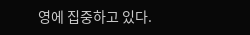영에 집중하고 있다.